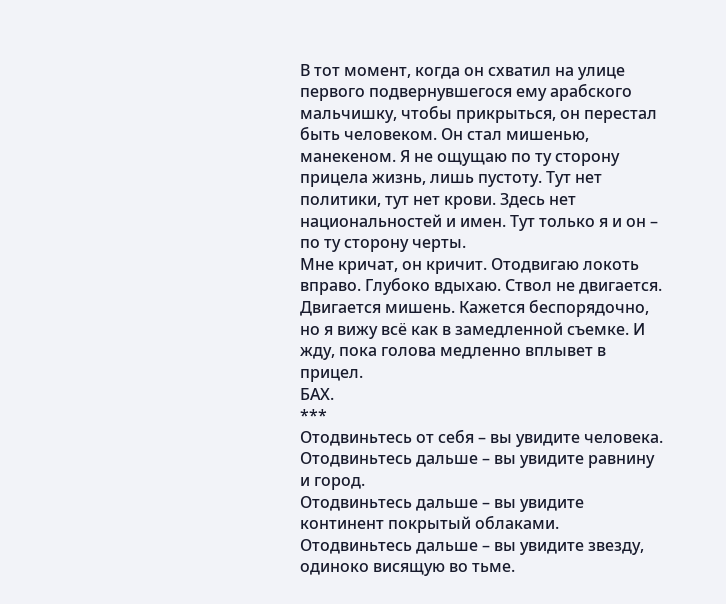В тот момент, когда он схватил на улице первого подвернувшегося ему арабского мальчишку, чтобы прикрыться, он перестал быть человеком. Он стал мишенью, манекеном. Я не ощущаю по ту сторону прицела жизнь, лишь пустоту. Тут нет политики, тут нет крови. Здесь нет национальностей и имен. Тут только я и он – по ту сторону черты.
Мне кричат, он кричит. Отодвигаю локоть вправо. Глубоко вдыхаю. Ствол не двигается. Двигается мишень. Кажется беспорядочно, но я вижу всё как в замедленной съемке. И жду, пока голова медленно вплывет в прицел.
БАХ.
***
Отодвиньтесь от себя – вы увидите человека.
Отодвиньтесь дальше – вы увидите равнину и город.
Отодвиньтесь дальше – вы увидите континент покрытый облаками.
Отодвиньтесь дальше – вы увидите звезду, одиноко висящую во тьме.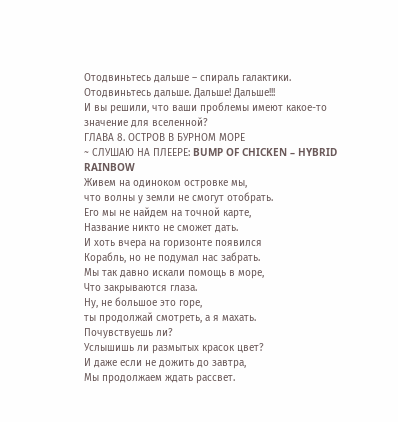Отодвиньтесь дальше – спираль галактики.
Отодвиньтесь дальше. Дальше! Дальше!!!
И вы решили, что ваши проблемы имеют какое-то значение для вселенной?
ГЛАВА 8. ОСТРОВ В БУРНОМ МОРЕ
~ СЛУШАЮ НА ПЛЕЕРЕ: BUMP OF CHICKEN – HYBRID RAINBOW
Живем на одиноком островке мы,
что волны у земли не смогут отобрать.
Его мы не найдем на точной карте,
Название никто не сможет дать.
И хоть вчера на горизонте появился
Корабль, но не подумал нас забрать.
Мы так давно искали помощь в море,
Что закрываются глаза.
Ну, не большое это горе,
ты продолжай смотреть, а я махать.
Почувствуешь ли?
Услышишь ли размытых красок цвет?
И даже если не дожить до завтра,
Мы продолжаем ждать рассвет.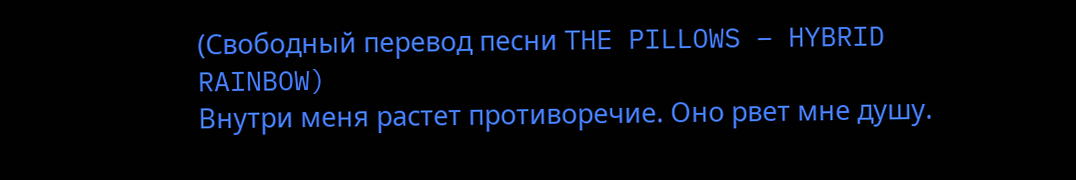(Свободный перевод песни THE PILLOWS – HYBRID RAINBOW)
Внутри меня растет противоречие. Оно рвет мне душу.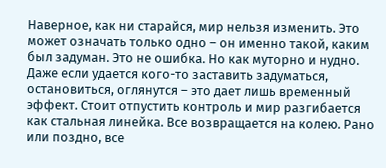Наверное, как ни старайся, мир нельзя изменить. Это может означать только одно – он именно такой, каким был задуман. Это не ошибка. Но как муторно и нудно. Даже если удается кого-то заставить задуматься, остановиться, оглянутся – это дает лишь временный эффект. Стоит отпустить контроль и мир разгибается как стальная линейка. Все возвращается на колею. Рано или поздно, все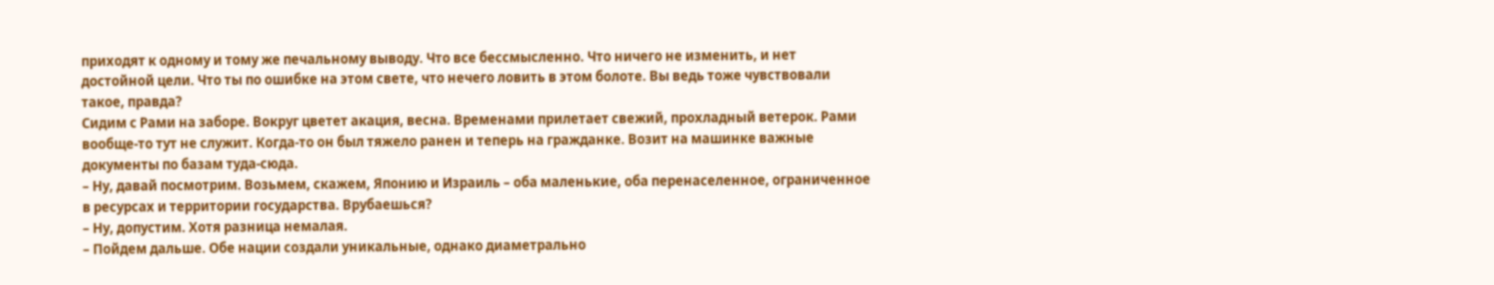приходят к одному и тому же печальному выводу. Что все бессмысленно. Что ничего не изменить, и нет достойной цели. Что ты по ошибке на этом свете, что нечего ловить в этом болоте. Вы ведь тоже чувствовали такое, правда?
Сидим с Рами на заборе. Вокруг цветет акация, весна. Временами прилетает свежий, прохладный ветерок. Рами вообще-то тут не служит. Когда-то он был тяжело ранен и теперь на гражданке. Возит на машинке важные документы по базам туда-сюда.
– Ну, давай посмотрим. Возьмем, скажем, Японию и Израиль – оба маленькие, оба перенаселенное, ограниченное в ресурсах и территории государства. Врубаешься?
– Ну, допустим. Хотя разница немалая.
– Пойдем дальше. Обе нации создали уникальные, однако диаметрально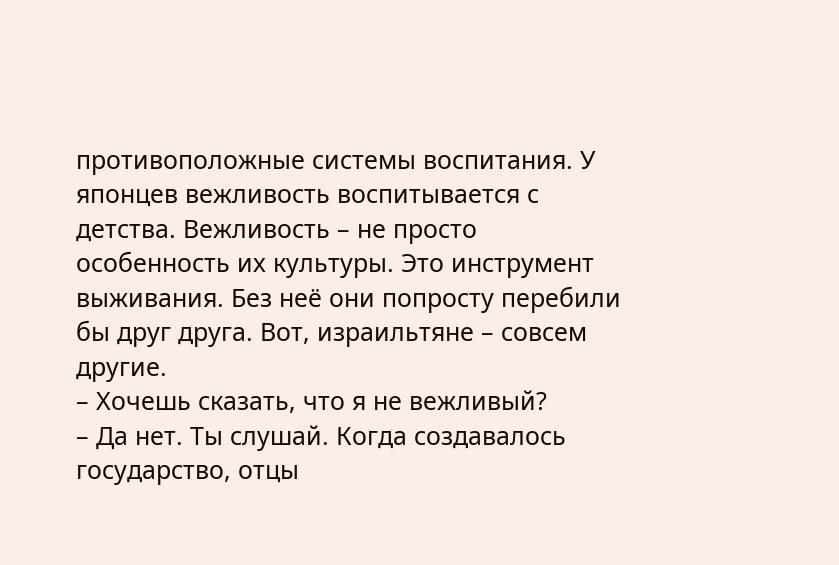противоположные системы воспитания. У японцев вежливость воспитывается с детства. Вежливость – не просто особенность их культуры. Это инструмент выживания. Без неё они попросту перебили бы друг друга. Вот, израильтяне – совсем другие.
– Хочешь сказать, что я не вежливый?
– Да нет. Ты слушай. Когда создавалось государство, отцы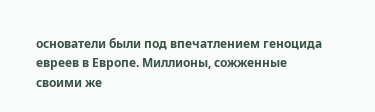основатели были под впечатлением геноцида евреев в Европе. Миллионы, сожженные своими же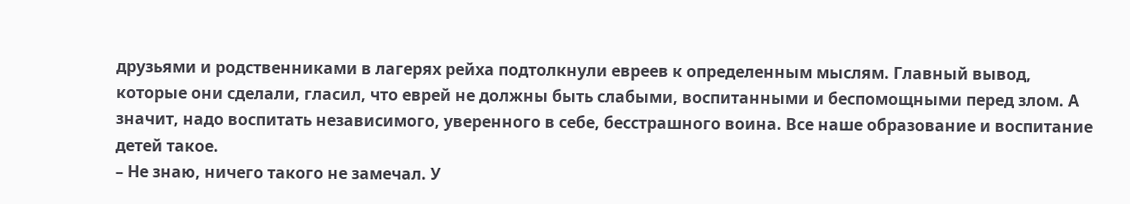друзьями и родственниками в лагерях рейха подтолкнули евреев к определенным мыслям. Главный вывод, которые они сделали, гласил, что еврей не должны быть слабыми, воспитанными и беспомощными перед злом. А значит, надо воспитать независимого, уверенного в себе, бесстрашного воина. Все наше образование и воспитание детей такое.
– Не знаю, ничего такого не замечал. У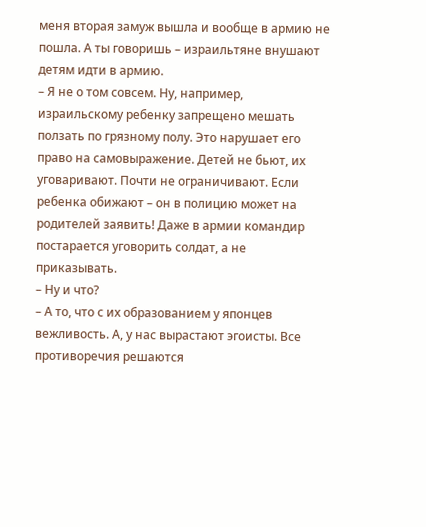меня вторая замуж вышла и вообще в армию не пошла. А ты говоришь – израильтяне внушают детям идти в армию.
– Я не о том совсем. Ну, например, израильскому ребенку запрещено мешать ползать по грязному полу. Это нарушает его право на самовыражение. Детей не бьют, их уговаривают. Почти не ограничивают. Если ребенка обижают – он в полицию может на родителей заявить! Даже в армии командир постарается уговорить солдат, а не приказывать.
– Ну и что?
– А то, что с их образованием у японцев вежливость. А, у нас вырастают эгоисты. Все противоречия решаются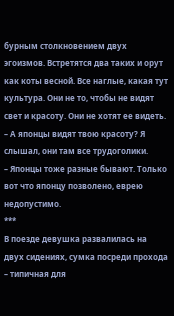бурным столкновением двух эгоизмов. Встретятся два таких и орут как коты весной. Все наглые, какая тут культура. Они не то, чтобы не видят свет и красоту. Они не хотят ее видеть.
– А японцы видят твою красоту? Я слышал, они там все трудоголики.
– Японцы тоже разные бывают. Только вот что японцу позволено, еврею недопустимо.
***
В поезде девушка развалилась на двух сидениях, сумка посреди прохода – типичная для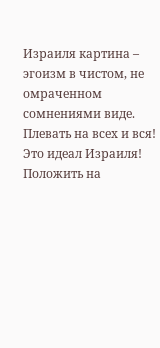Израиля картина – эгоизм в чистом, не омраченном сомнениями виде. Плевать на всех и вся! Это идеал Израиля! Положить на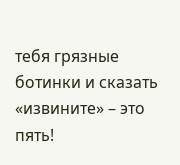тебя грязные ботинки и сказать «извините» – это пять!